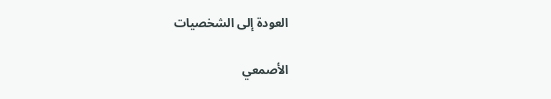العودة إلى الشخصيات

الأصمعي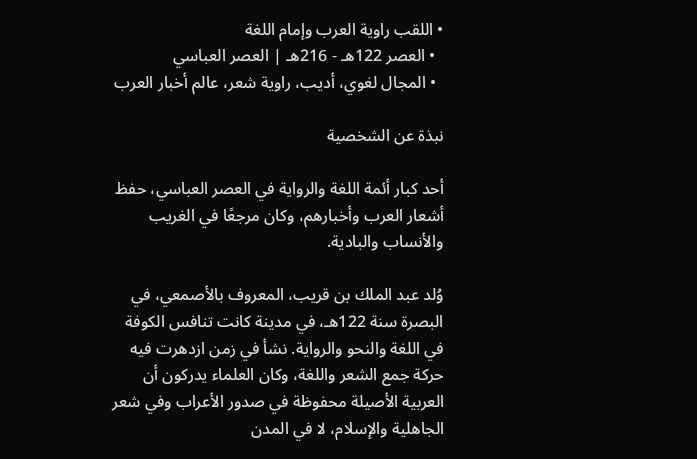• اللقب راوية العرب وإمام اللغة
  • العصر 122هـ - 216هـ | العصر العباسي
  • المجال لغوي، أديب، راوية شعر، عالم أخبار العرب

نبذة عن الشخصية

أحد كبار أئمة اللغة والرواية في العصر العباسي، حفظ أشعار العرب وأخبارهم، وكان مرجعًا في الغريب والأنساب والبادية.

وُلد عبد الملك بن قريب، المعروف بالأصمعي، في البصرة سنة 122هـ، في مدينة كانت تنافس الكوفة في اللغة والنحو والرواية. نشأ في زمن ازدهرت فيه حركة جمع الشعر واللغة، وكان العلماء يدركون أن العربية الأصيلة محفوظة في صدور الأعراب وفي شعر الجاهلية والإسلام، لا في المدن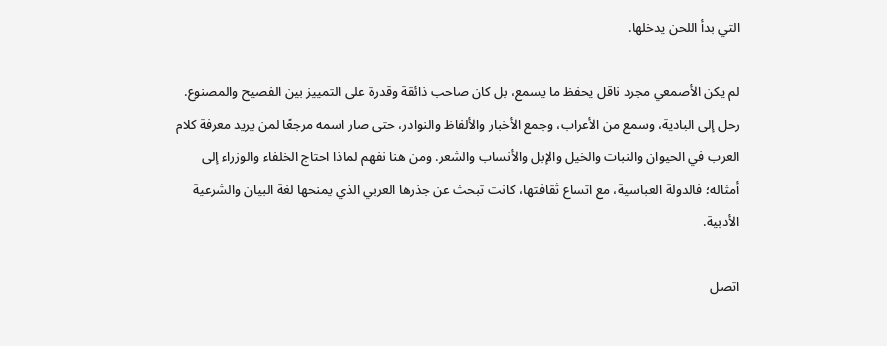التي بدأ اللحن يدخلها.

لم يكن الأصمعي مجرد ناقل يحفظ ما يسمع، بل كان صاحب ذائقة وقدرة على التمييز بين الفصيح والمصنوع. رحل إلى البادية، وسمع من الأعراب، وجمع الأخبار والألفاظ والنوادر، حتى صار اسمه مرجعًا لمن يريد معرفة كلام العرب في الحيوان والنبات والخيل والإبل والأنساب والشعر. ومن هنا نفهم لماذا احتاج الخلفاء والوزراء إلى أمثاله؛ فالدولة العباسية، مع اتساع ثقافتها، كانت تبحث عن جذرها العربي الذي يمنحها لغة البيان والشرعية الأدبية.

اتصل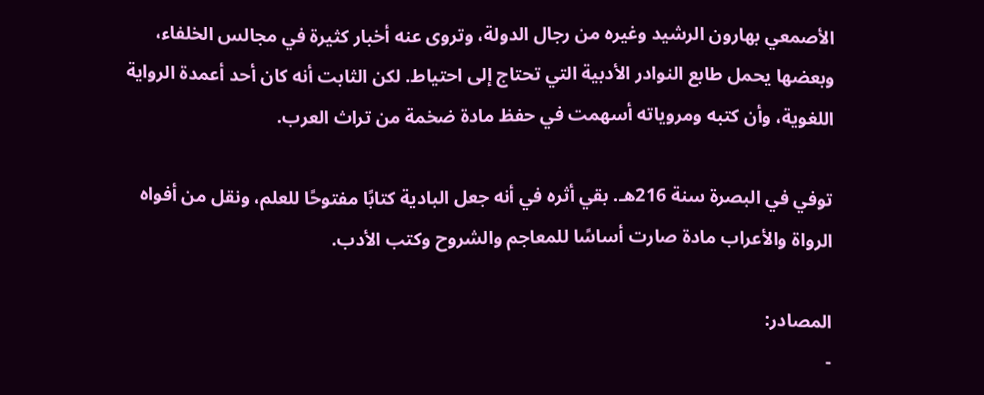الأصمعي بهارون الرشيد وغيره من رجال الدولة، وتروى عنه أخبار كثيرة في مجالس الخلفاء، وبعضها يحمل طابع النوادر الأدبية التي تحتاج إلى احتياط. لكن الثابت أنه كان أحد أعمدة الرواية اللغوية، وأن كتبه ومروياته أسهمت في حفظ مادة ضخمة من تراث العرب.

توفي في البصرة سنة 216هـ. بقي أثره في أنه جعل البادية كتابًا مفتوحًا للعلم، ونقل من أفواه الرواة والأعراب مادة صارت أساسًا للمعاجم والشروح وكتب الأدب.

المصادر:
-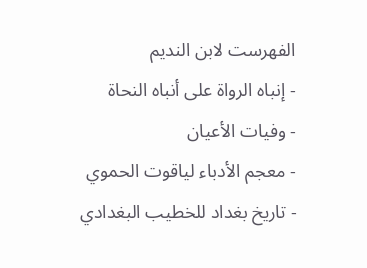الفهرست لابن النديم
- إنباه الرواة على أنباه النحاة
- وفيات الأعيان
- معجم الأدباء لياقوت الحموي
- تاريخ بغداد للخطيب البغدادي